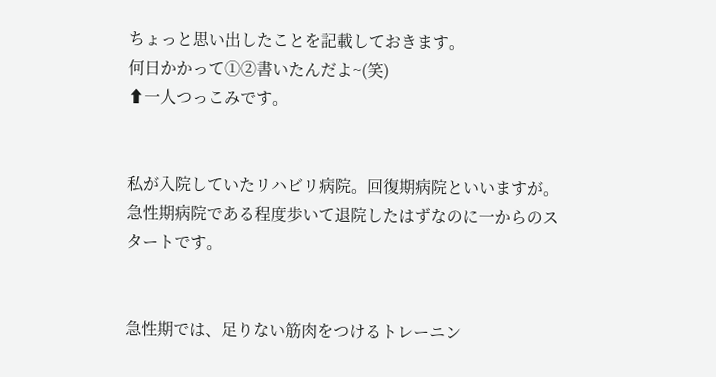ちょっと思い出したことを記載しておきます。
何日かかって①②書いたんだよ~(笑)
⬆一人つっこみです。


私が入院していたリハビリ病院。回復期病院といいますが。
急性期病院である程度歩いて退院したはずなのに一からのスタートです。


急性期では、足りない筋肉をつけるトレーニン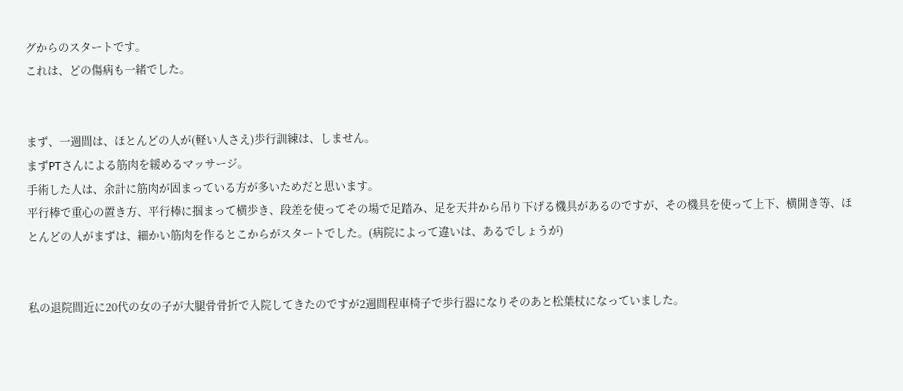グからのスタートです。
これは、どの傷病も一緒でした。


まず、一週間は、ほとんどの人が(軽い人さえ)歩行訓練は、しません。
まずPTさんによる筋肉を緩めるマッサージ。
手術した人は、余計に筋肉が固まっている方が多いためだと思います。
平行棒で重心の置き方、平行棒に掴まって横歩き、段差を使ってその場で足踏み、足を天井から吊り下げる機具があるのですが、その機具を使って上下、横開き等、ほとんどの人がまずは、細かい筋肉を作るとこからがスタートでした。(病院によって違いは、あるでしょうが)


私の退院間近に20代の女の子が大腿骨骨折で入院してきたのですが2週間程車椅子で歩行器になりそのあと松葉杖になっていました。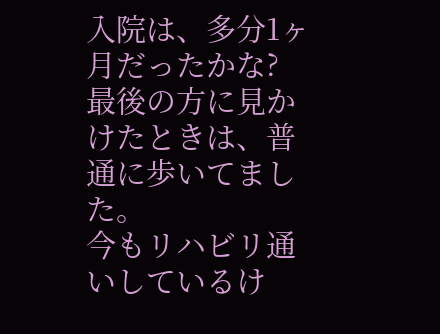入院は、多分1ヶ月だったかな?
最後の方に見かけたときは、普通に歩いてました。
今もリハビリ通いしているけ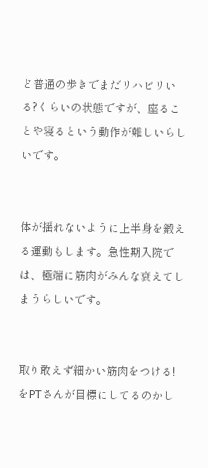ど普通の歩きでまだリハビリいる?くらいの状態ですが、座ることや寝るという動作が難しいらしいです。


体が揺れないように上半身を鍛える運動もします。急性期入院では、極端に筋肉がみんな衰えてしまうらしいです。


取り敢えず細かい筋肉をつける!をPTさんが目標にしてるのかし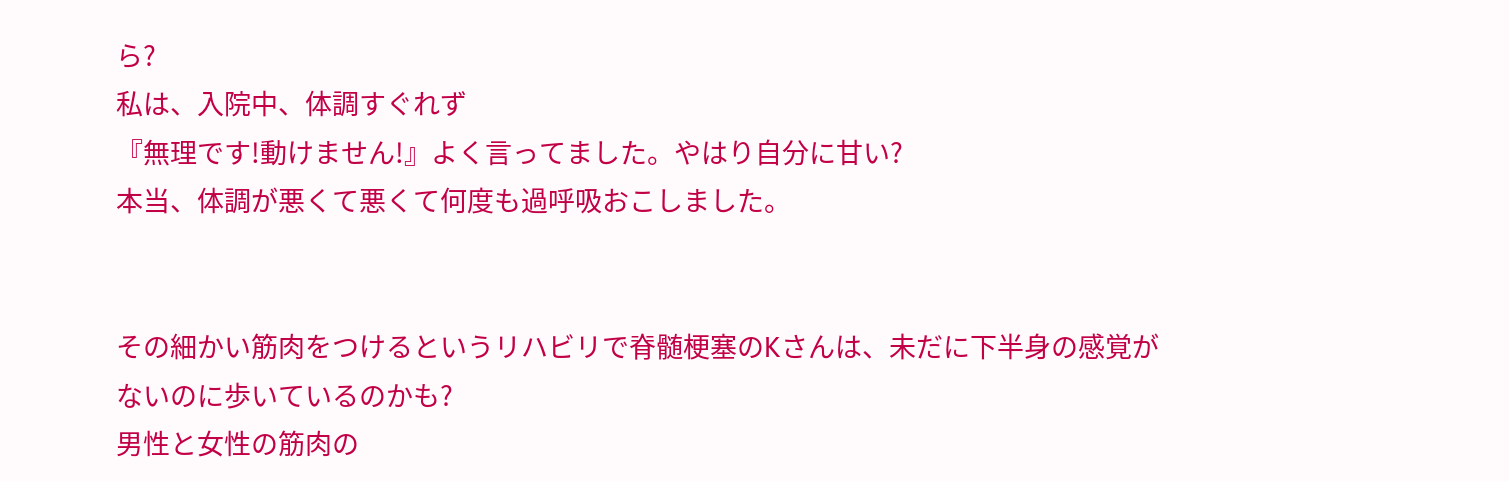ら?
私は、入院中、体調すぐれず
『無理です!動けません!』よく言ってました。やはり自分に甘い?
本当、体調が悪くて悪くて何度も過呼吸おこしました。


その細かい筋肉をつけるというリハビリで脊髄梗塞のKさんは、未だに下半身の感覚がないのに歩いているのかも?
男性と女性の筋肉の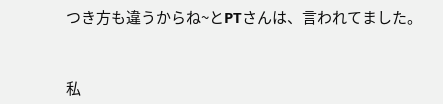つき方も違うからね~とPTさんは、言われてました。


私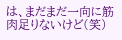は、まだまだ一向に筋肉足りないけど(笑)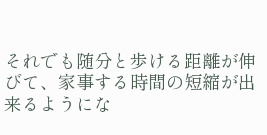それでも随分と歩ける距離が伸びて、家事する時間の短縮が出来るようにな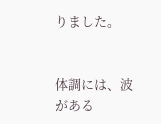りました。


体調には、波がある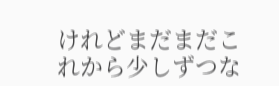けれどまだまだこれから少しずつな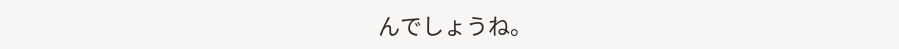んでしょうね。